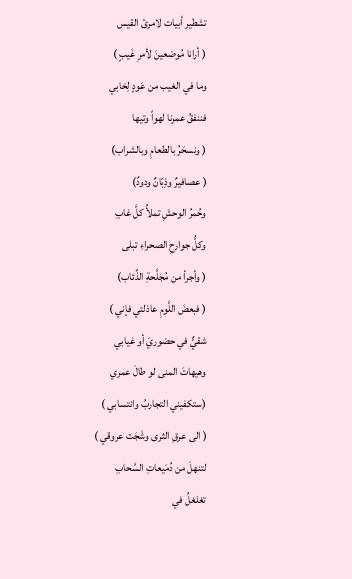تشطير أبيات لامرئ القيس
( أرانا مُوضعينَ لأمرِ غَيبٍ )
وما في الغيب من عَودٍ لِخابي
فننفقُ عمرنا لهواً وتيها
( ونسحَرُ بالطعامِ وبالشراب)
( عصافيرٌ وذِبّانٌ ودودٌ)
وحُمرُ الوحشِ تملأُ كلَّ غابِ
وكلُّ جوارحِ الصحراءِ تبلى
( وأجرأ من مُجَلَّحةِ الذِّئاب)
( فبعضَ اللَّومِ عاذلتي فإني )
شقيٌّ في حضوريَ أو غيابي
وهيهاتَ المنى لو طالَ عمري
(ستكفيني التجاربُ وانتسابي )
( الى عرقِ الثرى وشَجَت عروقي )
لتنهلَ من دُمَيعاتِ السَّحابِ
تغلغلُ في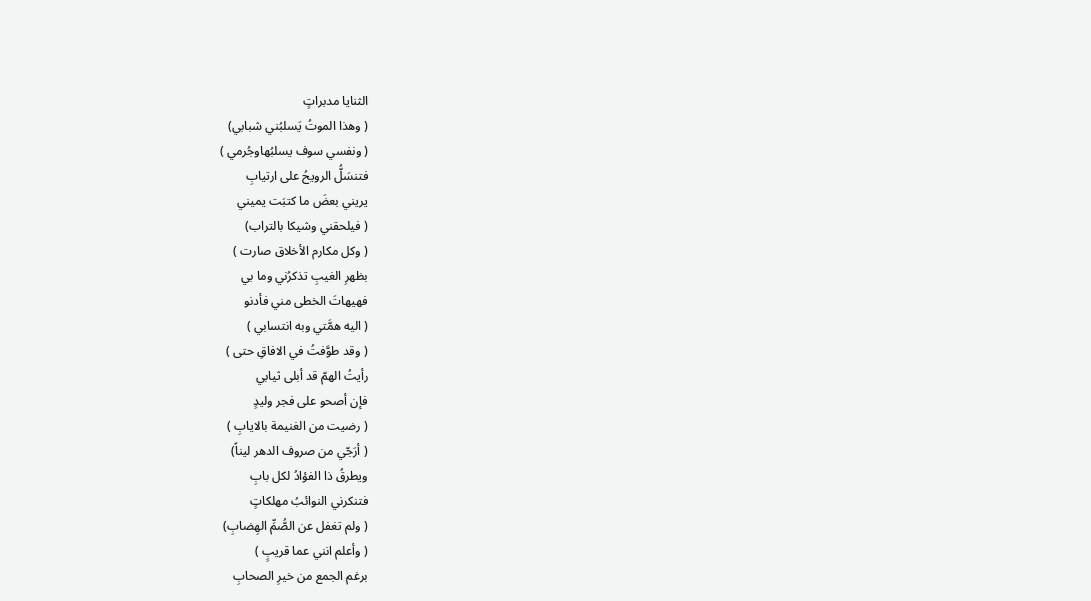الثنايا مدبراتٍ
( وهذا الموتُ يَسلبُني شبابي)
( ونفسي سوف يسلبُهاوجُرمي )
فتنسَلُّ الرويحُ على ارتيابِ
يريني بعضَ ما كتبَت يميني
( فيلحقني وشيكا بالتراب)
( وكل مكارم الأخلاق صارت )
بظهرِ الغيبِ تذكرُني وما بي
فهيهاتَ الخطى مني فأدنو
( اليه همَّتي وبه انتسابي )
( وقد طوَّفتُ في الافاقِ حتى )
رأيتُ الهمّ قد أبلى ثيابي
فإن أصحو على فجر وليدٍ
( رضيت من الغنيمة بالايابِ )
( أرَجّي من صروف الدهر ليناً)
ويطرقُ ذا الفؤادُ لكل بابِ
فتنكرني النوائبُ مهلكاتٍ
( ولم تغفل عن الصُّمِّ الهِضابِ)
( وأعلم انني عما قريبٍ )
برغم الجمع من خيرِ الصحابِ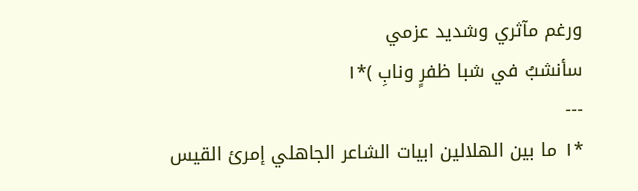ورغم مآثري وشديد عزمي
سأنشبُ في شبا ظفرٍ ونابِ )*١
---
*١ ما بين الهلالين ابيات الشاعر الجاهلي إمرئ القيس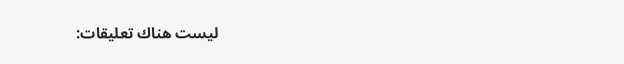ليست هناك تعليقات: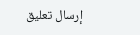إرسال تعليق